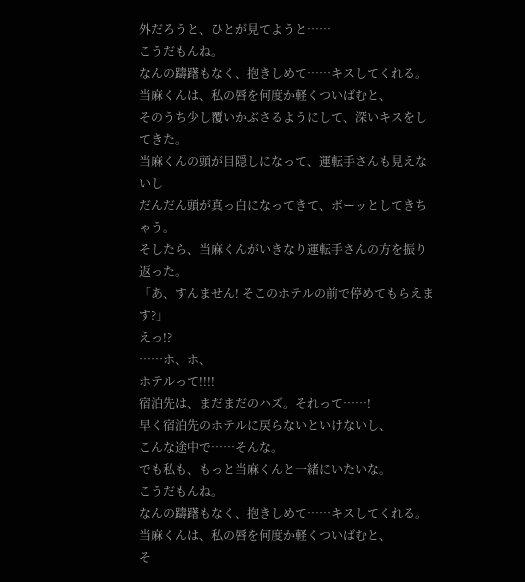外だろうと、ひとが見てようと……
こうだもんね。
なんの躊躇もなく、抱きしめて……キスしてくれる。
当麻くんは、私の唇を何度か軽くついばむと、
そのうち少し覆いかぶさるようにして、深いキスをしてきた。
当麻くんの頭が目隠しになって、運転手さんも見えないし
だんだん頭が真っ白になってきて、ボーッとしてきちゃう。
そしたら、当麻くんがいきなり運転手さんの方を振り返った。
「あ、すんません! そこのホテルの前で停めてもらえます?」
えっ!?
……ホ、ホ、
ホテルって!!!!
宿泊先は、まだまだのハズ。それって……!
早く宿泊先のホテルに戻らないといけないし、
こんな途中で……そんな。
でも私も、もっと当麻くんと一緒にいたいな。
こうだもんね。
なんの躊躇もなく、抱きしめて……キスしてくれる。
当麻くんは、私の唇を何度か軽くついばむと、
そ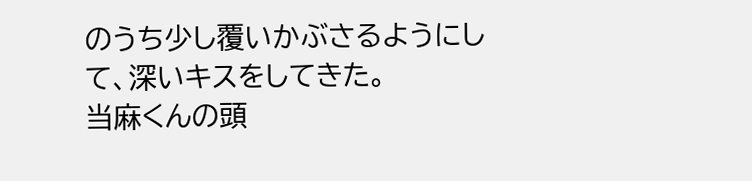のうち少し覆いかぶさるようにして、深いキスをしてきた。
当麻くんの頭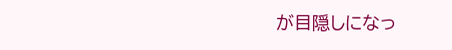が目隠しになっ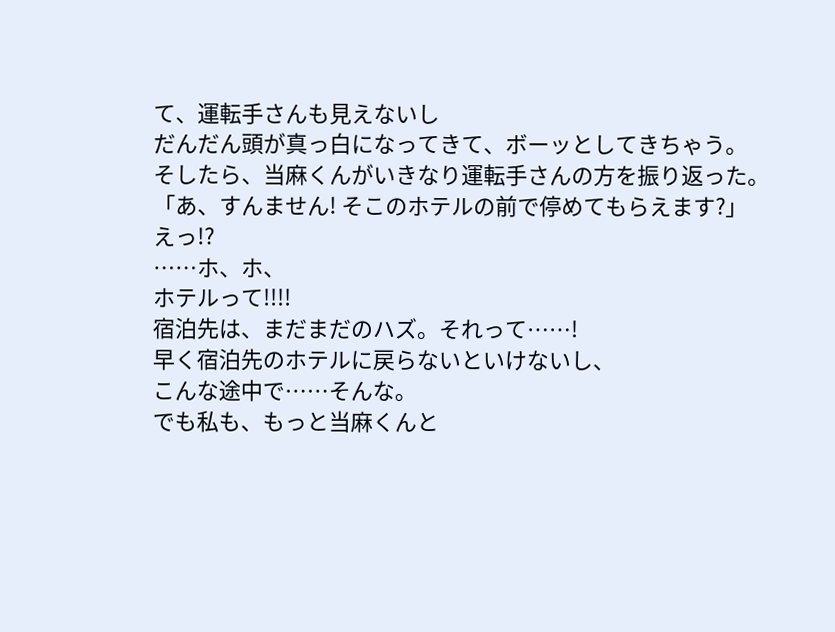て、運転手さんも見えないし
だんだん頭が真っ白になってきて、ボーッとしてきちゃう。
そしたら、当麻くんがいきなり運転手さんの方を振り返った。
「あ、すんません! そこのホテルの前で停めてもらえます?」
えっ!?
……ホ、ホ、
ホテルって!!!!
宿泊先は、まだまだのハズ。それって……!
早く宿泊先のホテルに戻らないといけないし、
こんな途中で……そんな。
でも私も、もっと当麻くんと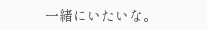一緒にいたいな。